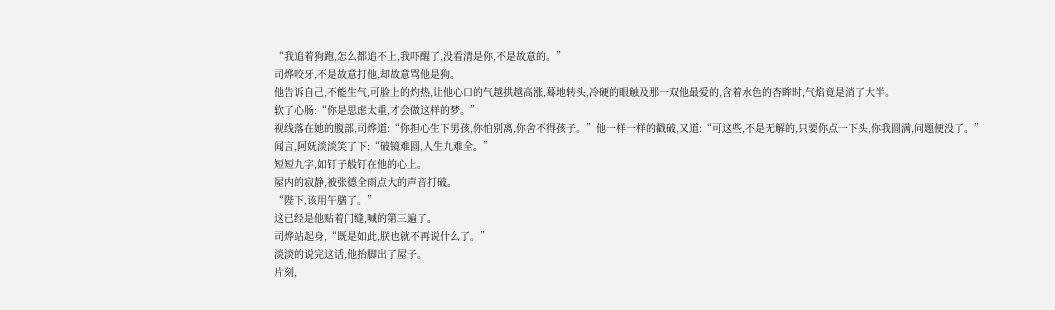“我追着狗跑,怎么都追不上,我吓醒了,没看清是你,不是故意的。”
司烨咬牙,不是故意打他,却故意骂他是狗。
他告诉自己,不能生气,可脸上的灼热,让他心口的气越拱越高涨,蓦地转头,冷硬的眼触及那一双他最爱的,含着水色的杏眸时,气焰竟是消了大半。
软了心肠:“你是思虑太重,才会做这样的梦。”
视线落在她的腹部,司烨道:“你担心生下男孩,你怕别离,你舍不得孩子。”他一样一样的戳破,又道:“可这些,不是无解的,只要你点一下头,你我圆满,问题便没了。”
闻言,阿妩淡淡笑了下:“破镜难圆,人生九难全。”
短短九字,如钉子般钉在他的心上。
屋内的寂静,被张德全雨点大的声音打破。
“陛下,该用午膳了。”
这已经是他贴着门缝,喊的第三遍了。
司烨站起身,“既是如此,朕也就不再说什么了。”
淡淡的说完这话,他抬脚出了屋子。
片刻,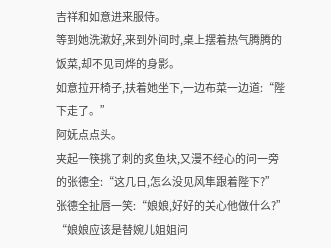吉祥和如意进来服侍。
等到她洗漱好,来到外间时,桌上摆着热气腾腾的饭菜,却不见司烨的身影。
如意拉开椅子,扶着她坐下,一边布菜一边道:“陛下走了。”
阿妩点点头。
夹起一筷挑了刺的炙鱼块,又漫不经心的问一旁的张德全:“这几日,怎么没见风隼跟着陛下?”
张德全扯唇一笑:“娘娘,好好的关心他做什么?”
“娘娘应该是替婉儿姐姐问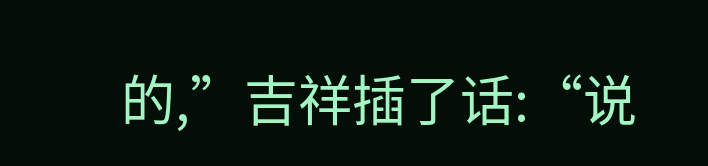的,”吉祥插了话:“说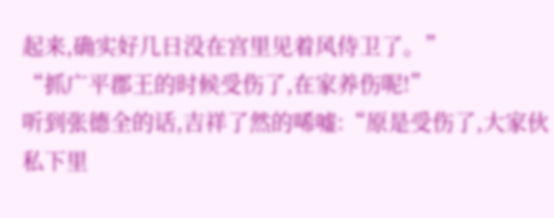起来,确实好几日没在宫里见着风侍卫了。”
“抓广平郡王的时候受伤了,在家养伤呢!”
听到张德全的话,吉祥了然的唏嘘:“原是受伤了,大家伙私下里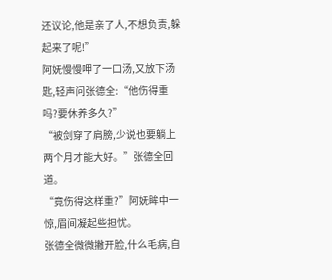还议论,他是亲了人,不想负责,躲起来了呢!”
阿妩慢慢呷了一口汤,又放下汤匙,轻声问张德全:“他伤得重吗?要休养多久?”
“被剑穿了肩膀,少说也要躺上两个月才能大好。”张德全回道。
“竟伤得这样重?”阿妩眸中一惊,眉间凝起些担忧。
张德全微微撇开脸,什么毛病,自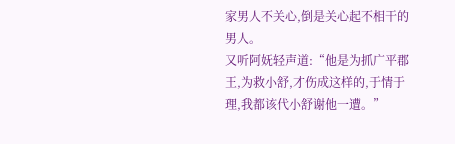家男人不关心,倒是关心起不相干的男人。
又听阿妩轻声道:“他是为抓广平郡王,为救小舒,才伤成这样的,于情于理,我都该代小舒谢他一遭。”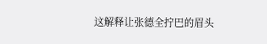这解释让张德全拧巴的眉头